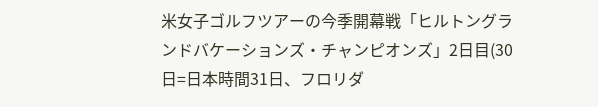米女子ゴルフツアーの今季開幕戦「ヒルトングランドバケーションズ・チャンピオンズ」2日目(30日=日本時間31日、フロリダ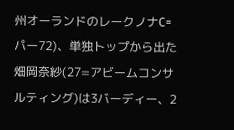州オーランドのレークノナC=パー72)、単独トップから出た畑岡奈紗(27=アビームコンサルティング)は3バーディー、2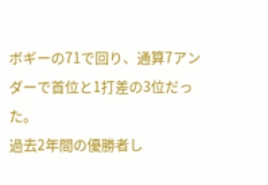ボギーの71で回り、通算7アンダーで首位と1打差の3位だった。
過去2年間の優勝者し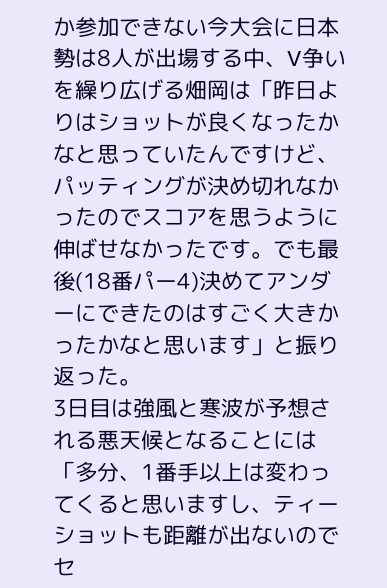か参加できない今大会に日本勢は8人が出場する中、V争いを繰り広げる畑岡は「昨日よりはショットが良くなったかなと思っていたんですけど、パッティングが決め切れなかったのでスコアを思うように伸ばせなかったです。でも最後(18番パー4)決めてアンダーにできたのはすごく大きかったかなと思います」と振り返った。
3日目は強風と寒波が予想される悪天候となることには「多分、1番手以上は変わってくると思いますし、ティーショットも距離が出ないのでセ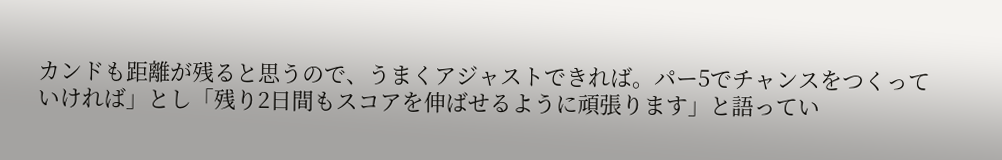カンドも距離が残ると思うので、うまくアジャストできれば。パー5でチャンスをつくっていければ」とし「残り2日間もスコアを伸ばせるように頑張ります」と語ってい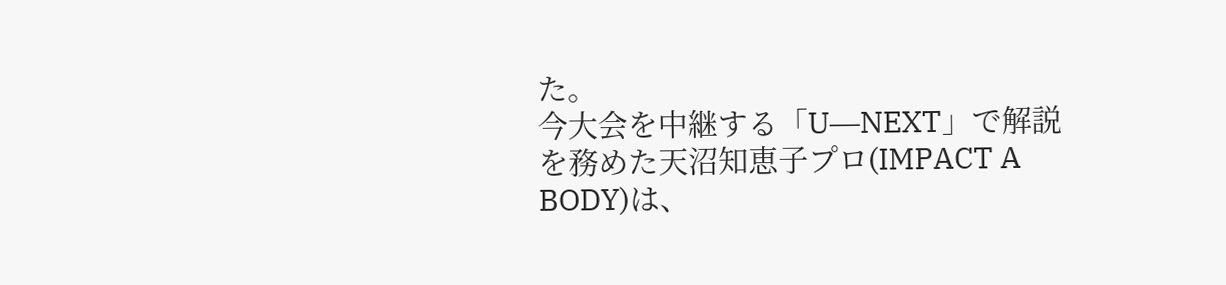た。
今大会を中継する「U―NEXT」で解説を務めた天沼知恵子プロ(IMPACT A BODY)は、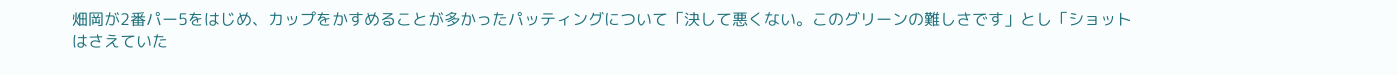畑岡が2番パー5をはじめ、カップをかすめることが多かったパッティングについて「決して悪くない。このグリーンの難しさです」とし「ショットはさえていた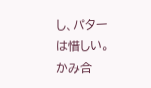し、パターは惜しい。かみ合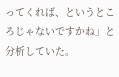ってくれば、というところじゃないですかね」と分析していた。